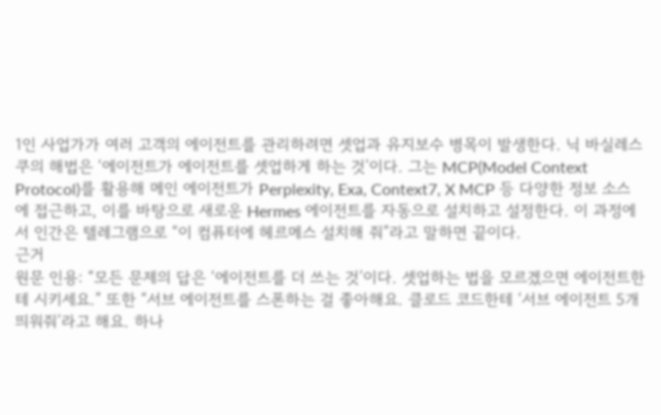1인 사업가가 여러 고객의 에이전트를 관리하려면 셋업과 유지보수 병목이 발생한다. 닉 바실레스쿠의 해법은 ‘에이전트가 에이전트를 셋업하게 하는 것’이다. 그는 MCP(Model Context Protocol)를 활용해 메인 에이전트가 Perplexity, Exa, Context7, X MCP 등 다양한 정보 소스에 접근하고, 이를 바탕으로 새로운 Hermes 에이전트를 자동으로 설치하고 설정한다. 이 과정에서 인간은 텔레그램으로 “이 컴퓨터에 헤르메스 설치해 줘”라고 말하면 끝이다.
근거
원문 인용: “모든 문제의 답은 ‘에이전트를 더 쓰는 것’이다. 셋업하는 법을 모르겠으면 에이전트한테 시키세요.” 또한 “서브 에이전트를 스폰하는 걸 좋아해요. 클로드 코드한테 ‘서브 에이전트 5개 띄워줘’라고 해요. 하나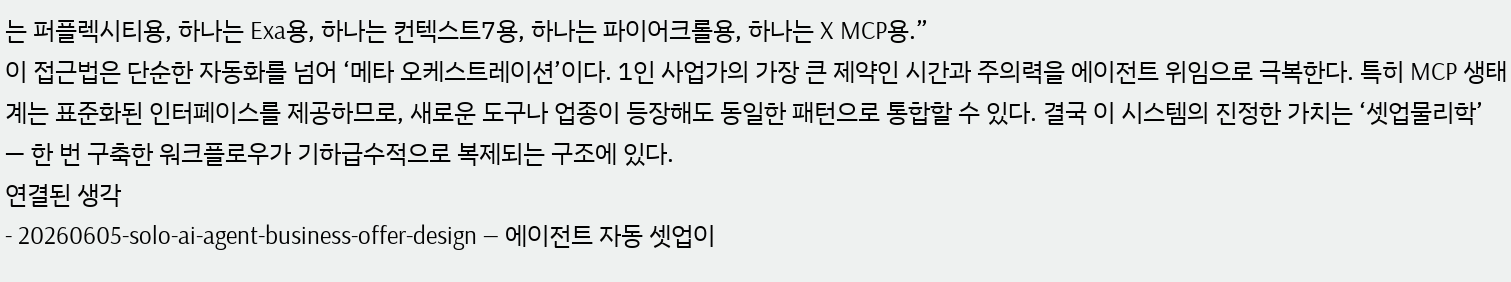는 퍼플렉시티용, 하나는 Exa용, 하나는 컨텍스트7용, 하나는 파이어크롤용, 하나는 X MCP용.”
이 접근법은 단순한 자동화를 넘어 ‘메타 오케스트레이션’이다. 1인 사업가의 가장 큰 제약인 시간과 주의력을 에이전트 위임으로 극복한다. 특히 MCP 생태계는 표준화된 인터페이스를 제공하므로, 새로운 도구나 업종이 등장해도 동일한 패턴으로 통합할 수 있다. 결국 이 시스템의 진정한 가치는 ‘셋업물리학’ — 한 번 구축한 워크플로우가 기하급수적으로 복제되는 구조에 있다.
연결된 생각
- 20260605-solo-ai-agent-business-offer-design — 에이전트 자동 셋업이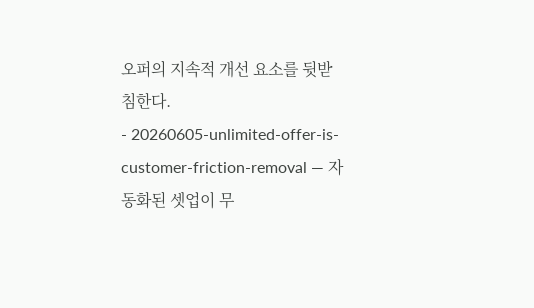오퍼의 지속적 개선 요소를 뒷받침한다.
- 20260605-unlimited-offer-is-customer-friction-removal — 자동화된 셋업이 무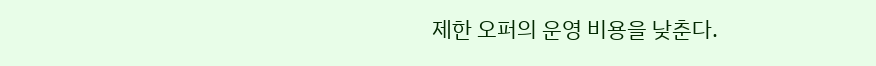제한 오퍼의 운영 비용을 낮춘다.